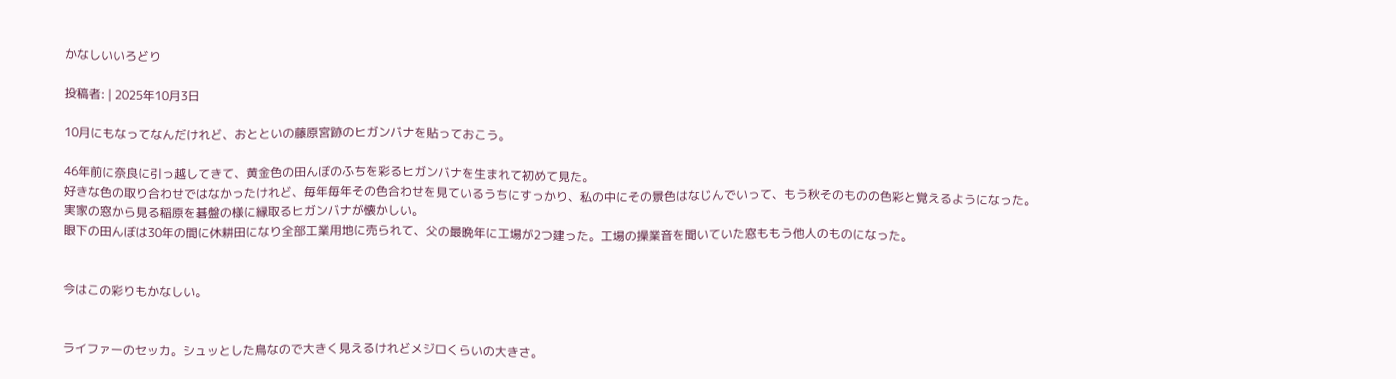かなしいいろどり

投稿者: | 2025年10月3日

10月にもなってなんだけれど、おとといの藤原宮跡のヒガンバナを貼っておこう。

46年前に奈良に引っ越してきて、黄金色の田んぼのふちを彩るヒガンバナを生まれて初めて見た。
好きな色の取り合わせではなかったけれど、毎年毎年その色合わせを見ているうちにすっかり、私の中にその景色はなじんでいって、もう秋そのものの色彩と覚えるようになった。
実家の窓から見る稲原を碁盤の様に縁取るヒガンバナが懐かしい。
眼下の田んぼは30年の間に休耕田になり全部工業用地に売られて、父の最晩年に工場が2つ建った。工場の操業音を聞いていた窓ももう他人のものになった。


今はこの彩りもかなしい。


ライファーのセッカ。シュッとした鳥なので大きく見えるけれどメジロくらいの大きさ。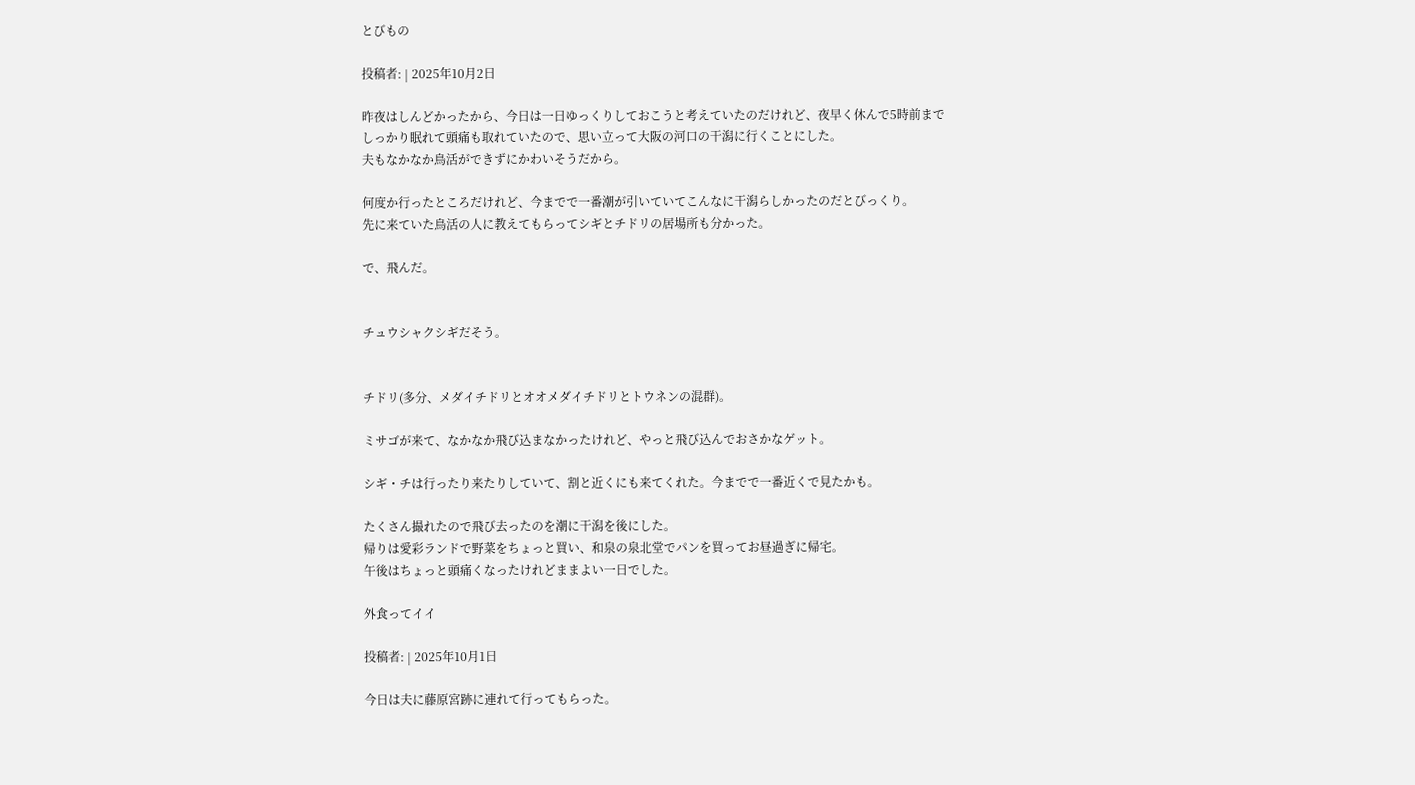とびもの

投稿者: | 2025年10月2日

昨夜はしんどかったから、今日は一日ゆっくりしておこうと考えていたのだけれど、夜早く休んで5時前までしっかり眠れて頭痛も取れていたので、思い立って大阪の河口の干潟に行くことにした。
夫もなかなか鳥活ができずにかわいそうだから。

何度か行ったところだけれど、今までで一番潮が引いていてこんなに干潟らしかったのだとびっくり。
先に来ていた鳥活の人に教えてもらってシギとチドリの居場所も分かった。

で、飛んだ。


チュウシャクシギだそう。


チドリ(多分、メダイチドリとオオメダイチドリとトウネンの混群)。

ミサゴが来て、なかなか飛び込まなかったけれど、やっと飛び込んでおさかなゲット。

シギ・チは行ったり来たりしていて、割と近くにも来てくれた。今までで一番近くで見たかも。

たくさん撮れたので飛び去ったのを潮に干潟を後にした。
帰りは愛彩ランドで野菜をちょっと買い、和泉の泉北堂でパンを買ってお昼過ぎに帰宅。
午後はちょっと頭痛くなったけれどままよい一日でした。

外食ってイイ

投稿者: | 2025年10月1日

今日は夫に藤原宮跡に連れて行ってもらった。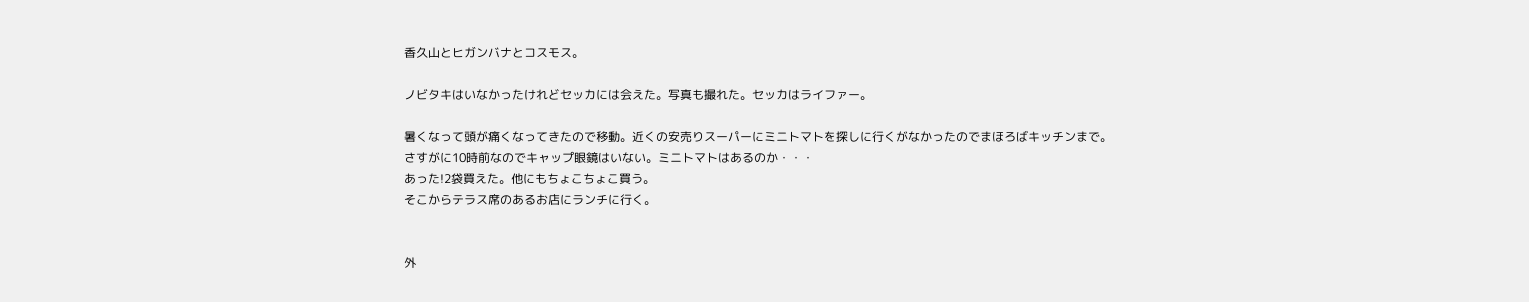香久山とヒガンバナとコスモス。

ノビタキはいなかったけれどセッカには会えた。写真も撮れた。セッカはライファー。

暑くなって頭が痛くなってきたので移動。近くの安売りスーパーにミニトマトを探しに行くがなかったのでまほろばキッチンまで。
さすがに10時前なのでキャップ眼鏡はいない。ミニトマトはあるのか・・・
あった!2袋買えた。他にもちょこちょこ買う。
そこからテラス席のあるお店にランチに行く。


外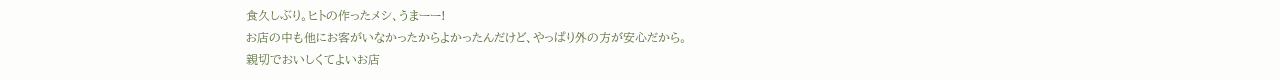食久しぶり。ヒトの作ったメシ、うまーー!
お店の中も他にお客がいなかったからよかったんだけど、やっぱり外の方が安心だから。
親切でおいしくてよいお店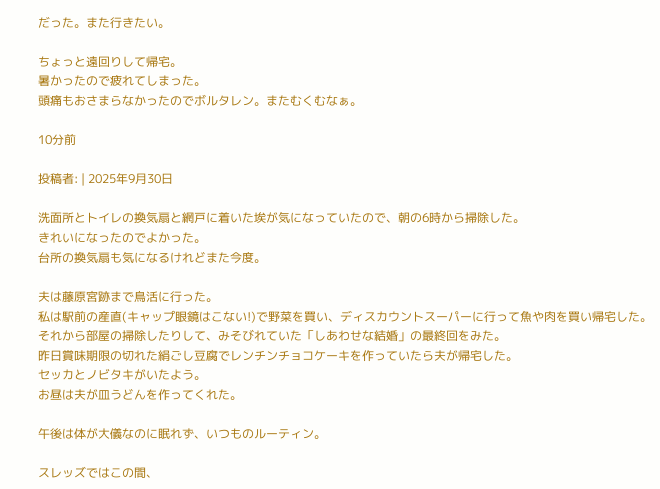だった。また行きたい。

ちょっと遠回りして帰宅。
暑かったので疲れてしまった。
頭痛もおさまらなかったのでボルタレン。またむくむなぁ。

10分前

投稿者: | 2025年9月30日

洗面所とトイレの換気扇と網戸に着いた埃が気になっていたので、朝の6時から掃除した。
きれいになったのでよかった。
台所の換気扇も気になるけれどまた今度。

夫は藤原宮跡まで鳥活に行った。
私は駅前の産直(キャップ眼鏡はこない!)で野菜を買い、ディスカウントスーパーに行って魚や肉を買い帰宅した。
それから部屋の掃除したりして、みそびれていた「しあわせな結婚」の最終回をみた。
昨日賞味期限の切れた絹ごし豆腐でレンチンチョコケーキを作っていたら夫が帰宅した。
セッカとノビタキがいたよう。
お昼は夫が皿うどんを作ってくれた。

午後は体が大儀なのに眠れず、いつものルーティン。

スレッズではこの間、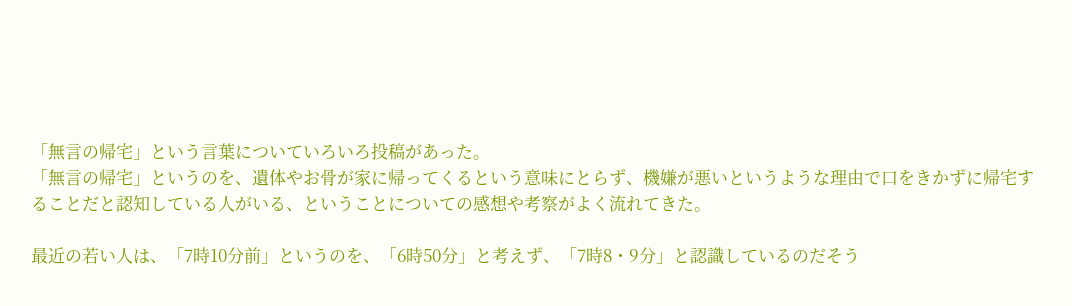「無言の帰宅」という言葉についていろいろ投稿があった。
「無言の帰宅」というのを、遺体やお骨が家に帰ってくるという意味にとらず、機嫌が悪いというような理由で口をきかずに帰宅することだと認知している人がいる、ということについての感想や考察がよく流れてきた。

最近の若い人は、「7時10分前」というのを、「6時50分」と考えず、「7時8・9分」と認識しているのだそう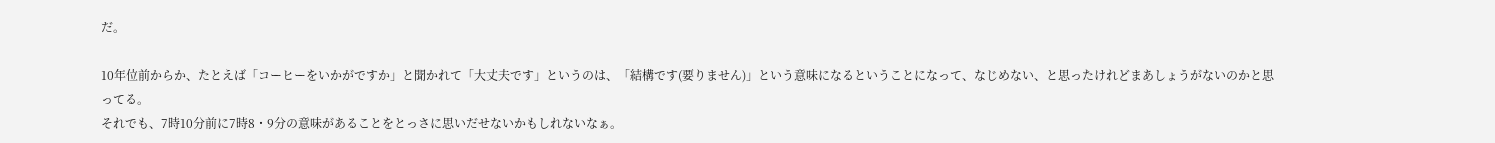だ。

10年位前からか、たとえば「コーヒーをいかがですか」と聞かれて「大丈夫です」というのは、「結構です(要りません)」という意味になるということになって、なじめない、と思ったけれどまあしょうがないのかと思ってる。
それでも、7時10分前に7時8・9分の意味があることをとっさに思いだせないかもしれないなぁ。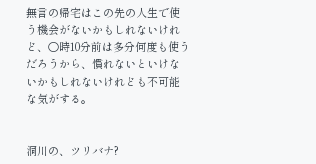無言の帰宅はこの先の人生で使う機会がないかもしれないけれど、〇時10分前は多分何度も使うだろうから、慣れないといけないかもしれないけれども不可能な気がする。


洞川の、ツリバナ?